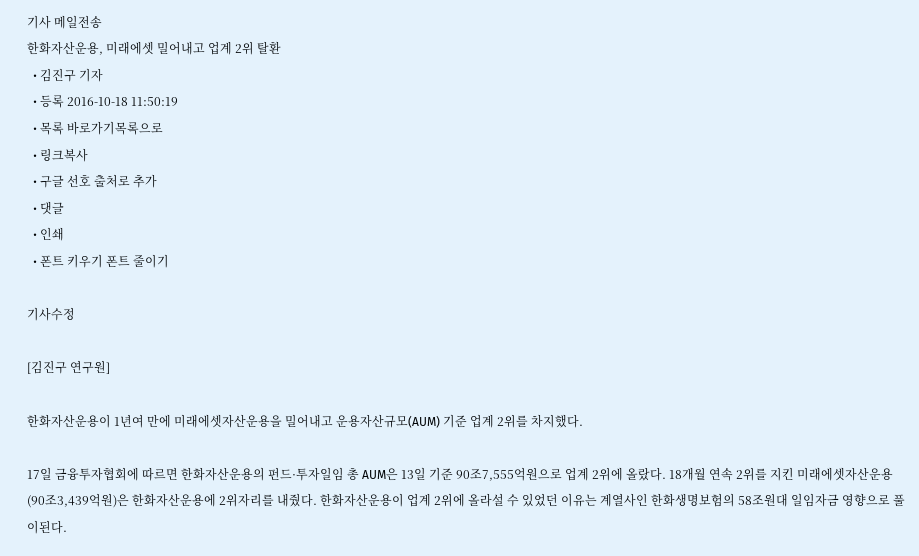기사 메일전송
한화자산운용, 미래에셋 밀어내고 업계 2위 탈환
  • 김진구 기자
  • 등록 2016-10-18 11:50:19
  • 목록 바로가기목록으로
  • 링크복사
  • 구글 선호 출처로 추가
  • 댓글
  • 인쇄
  • 폰트 키우기 폰트 줄이기

기사수정

[김진구 연구원]

한화자산운용이 1년여 만에 미래에셋자산운용을 밀어내고 운용자산규모(AUM) 기준 업계 2위를 차지했다.

17일 금융투자협회에 따르면 한화자산운용의 펀드·투자일임 총 AUM은 13일 기준 90조7,555억원으로 업계 2위에 올랐다. 18개월 연속 2위를 지킨 미래에셋자산운용(90조3,439억원)은 한화자산운용에 2위자리를 내줬다. 한화자산운용이 업계 2위에 올라설 수 있었던 이유는 계열사인 한화생명보험의 58조원대 일임자금 영향으로 풀이된다.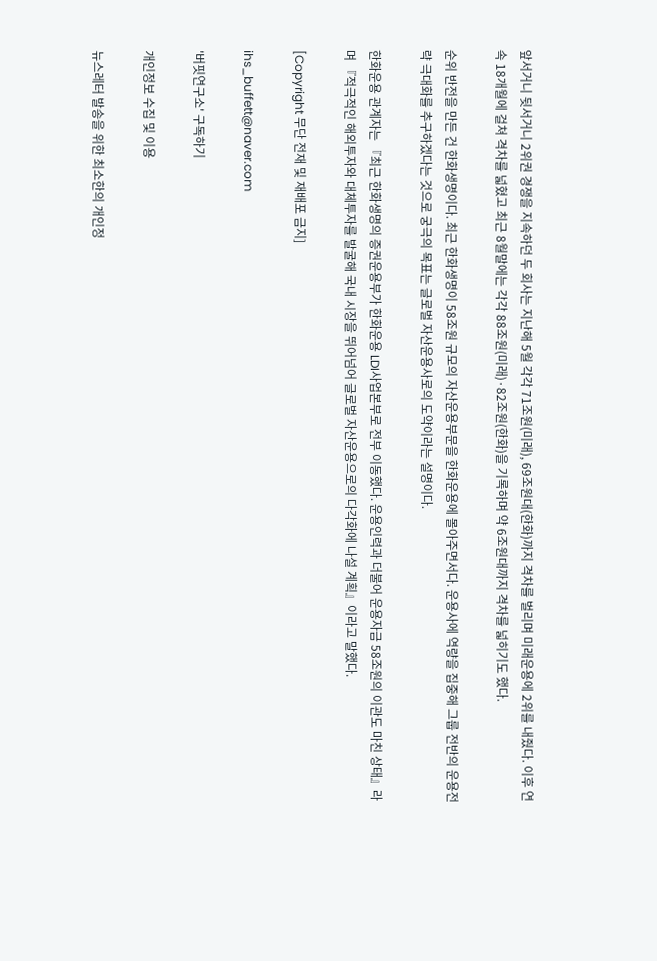앞서거니 뒷서거니 2위권 경쟁을 지속하던 두 회사는 지난해 5월 각각 71조원(미래), 69조원대(한화)까지 격차를 벌리며 미래운용에 2위를 내줬다. 이후 연속 18개월에 걸쳐 격차를 넓혔고 최근 8월말에는 각각 88조원(미래)·82조원(한화)을 기록하며 약 6조원대까지 격차를 넓히기도 했다.

순위 반전을 만든 건 한화생명이다. 최근 한화생명이 58조원 규모의 자산운용부문을 한화운용에 몰아주면서다. 운용사에 역량을 집중해 그룹 전반의 운용전략 극대화를 추구하겠다는 것으로 궁극의 목표는 글로벌 자산운용사로의 도약이라는 설명이다.

한화운용 관계자는 『최근 한화생명의 증권운용부가 한화운용 LDI사업본부로 전부 이동했다. 운용인력과 더불어 운용자금 58조원의 이관도 마친 상태』라며 『적극적인 해외투자와 대체투자를 발굴해 국내 시장을 뛰어넘어 글로벌 자산운용으로의 다각화에 나설 계획』이라고 말했다.

[Copyright 무단 전재 및 재배포 금지]

ihs_buffett@naver.com

'버핏연구소' 구독하기

개인정보 수집 및 이용

뉴스레터 발송을 위한 최소한의 개인정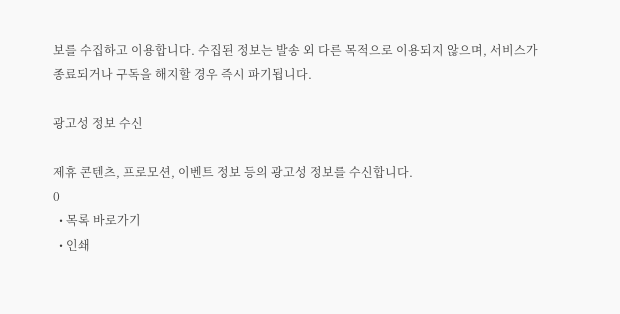보를 수집하고 이용합니다. 수집된 정보는 발송 외 다른 목적으로 이용되지 않으며, 서비스가 종료되거나 구독을 해지할 경우 즉시 파기됩니다.

광고성 정보 수신

제휴 콘텐츠, 프로모션, 이벤트 정보 등의 광고성 정보를 수신합니다.
0
  • 목록 바로가기
  • 인쇄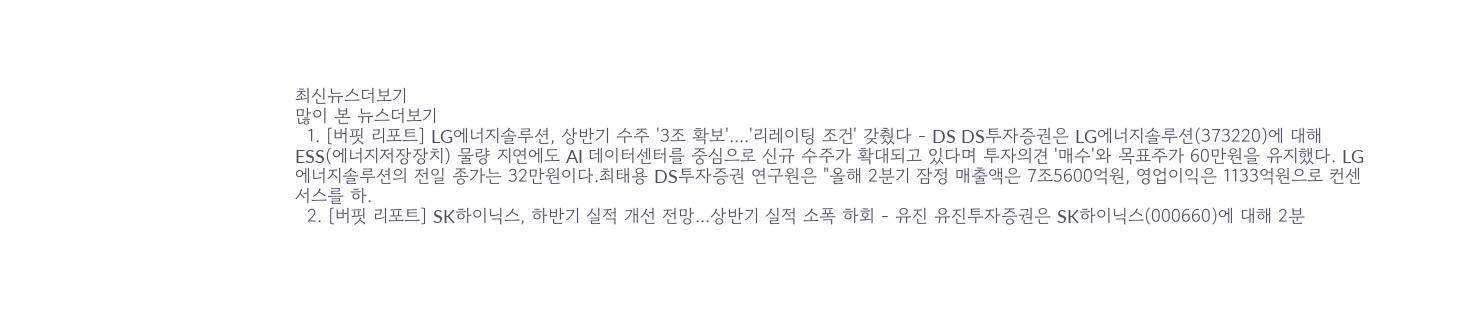최신뉴스더보기
많이 본 뉴스더보기
  1. [버핏 리포트] LG에너지솔루션, 상반기 수주 '3조 확보'....'리레이팅 조건' 갖췄다 - DS DS투자증권은 LG에너지솔루션(373220)에 대해 ESS(에너지저장장치) 물량 지연에도 AI 데이터센터를 중심으로 신규 수주가 확대되고 있다며 투자의견 '매수'와 목표주가 60만원을 유지했다. LG에너지솔루션의 전일 종가는 32만원이다.최태용 DS투자증권 연구원은 "올해 2분기 잠정 매출액은 7조5600억원, 영업이익은 1133억원으로 컨센서스를 하.
  2. [버핏 리포트] SK하이닉스, 하반기 실적 개선 전망...상반기 실적 소폭 하회 - 유진 유진투자증권은 SK하이닉스(000660)에 대해 2분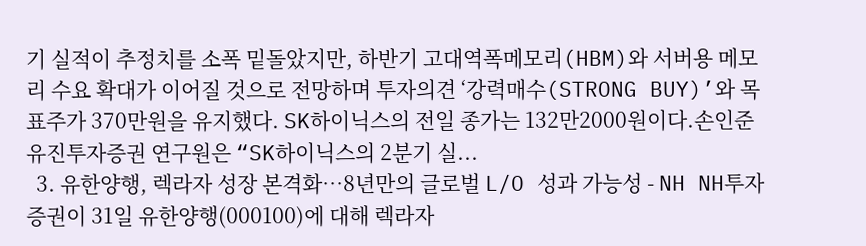기 실적이 추정치를 소폭 밑돌았지만, 하반기 고대역폭메모리(HBM)와 서버용 메모리 수요 확대가 이어질 것으로 전망하며 투자의견 ‘강력매수(STRONG BUY)’와 목표주가 370만원을 유지했다. SK하이닉스의 전일 종가는 132만2000원이다.손인준 유진투자증권 연구원은 “SK하이닉스의 2분기 실...
  3. 유한양행, 렉라자 성장 본격화…8년만의 글로벌 L/O 성과 가능성 - NH NH투자증권이 31일 유한양행(000100)에 대해 렉라자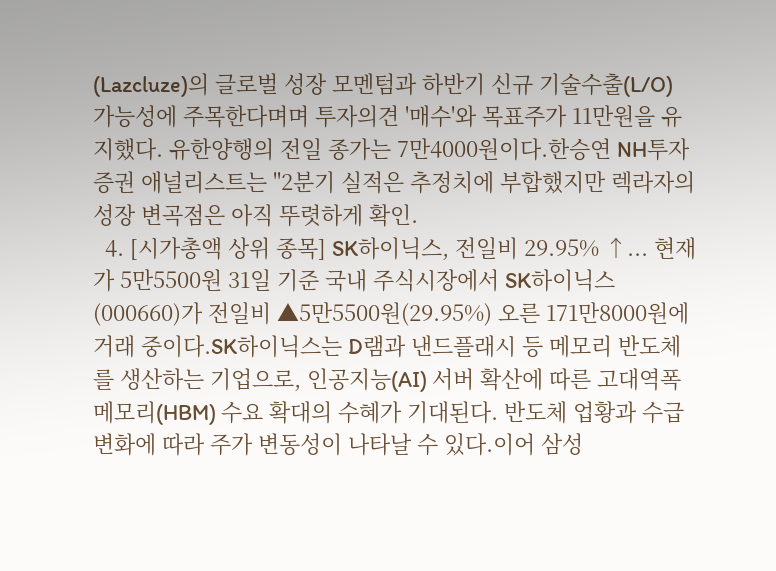(Lazcluze)의 글로벌 성장 모멘텀과 하반기 신규 기술수출(L/O) 가능성에 주목한다며며 투자의견 '매수'와 목표주가 11만원을 유지했다. 유한양행의 전일 종가는 7만4000원이다.한승연 NH투자증권 애널리스트는 "2분기 실적은 추정치에 부합했지만 렉라자의 성장 변곡점은 아직 뚜렷하게 확인.
  4. [시가총액 상위 종목] SK하이닉스, 전일비 29.95% ↑... 현재가 5만5500원 31일 기준 국내 주식시장에서 SK하이닉스(000660)가 전일비 ▲5만5500원(29.95%) 오른 171만8000원에 거래 중이다.SK하이닉스는 D램과 낸드플래시 등 메모리 반도체를 생산하는 기업으로, 인공지능(AI) 서버 확산에 따른 고대역폭메모리(HBM) 수요 확대의 수혜가 기대된다. 반도체 업황과 수급 변화에 따라 주가 변동성이 나타날 수 있다.이어 삼성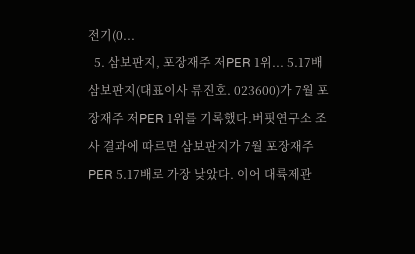전기(0...
  5. 삼보판지, 포장재주 저PER 1위... 5.17배 삼보판지(대표이사 류진호. 023600)가 7월 포장재주 저PER 1위를 기록했다.버핏연구소 조사 결과에 따르면 삼보판지가 7월 포장재주 PER 5.17배로 가장 낮았다. 이어 대륙제관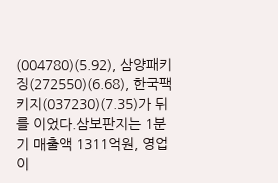(004780)(5.92), 삼양패키징(272550)(6.68), 한국팩키지(037230)(7.35)가 뒤를 이었다.삼보판지는 1분기 매출액 1311억원, 영업이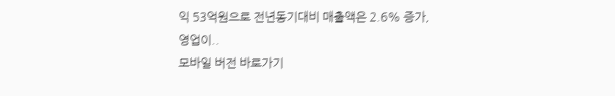익 53억원으로 전년동기대비 매출액은 2.6% 증가, 영업이..
모바일 버전 바로가기